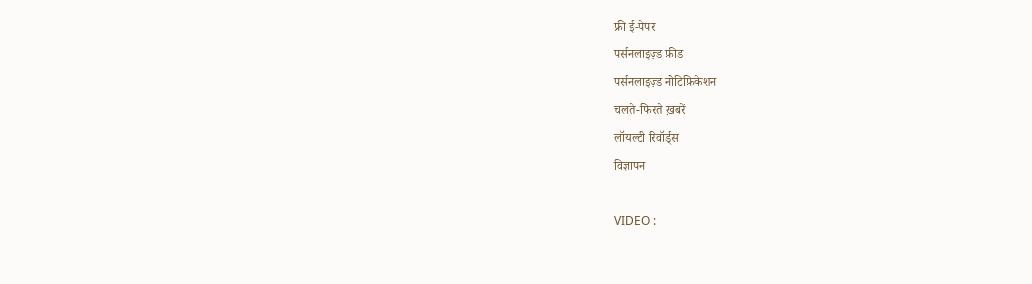फ्री ई-पेपर
पर्सनलाइज़्ड फ़ीड
पर्सनलाइज़्ड नोटिफ़िकेशन
चलते-फिरते ख़बरें
लॉयल्टी रिवॉर्ड्स
विज्ञापन

VIDEO :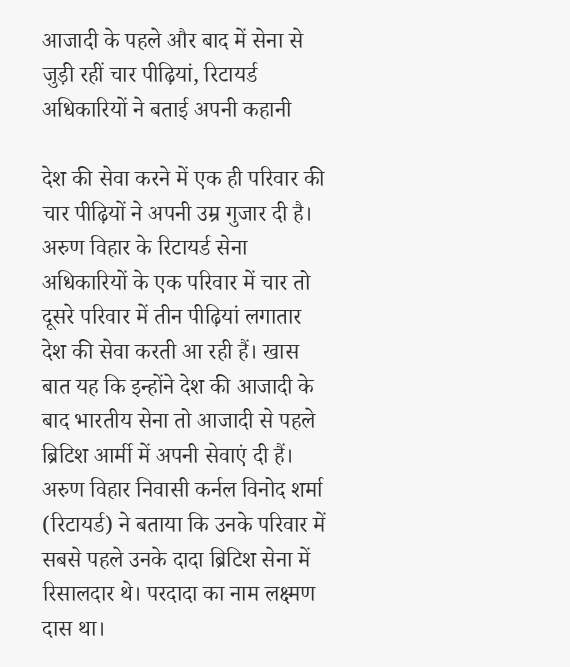आजादी के पहले और बाद में सेना से जुड़ी रहीं चार पीढ़ियां, रिटायर्ड अधिकारियों ने बताई अपनी कहानी

देश की सेवा करने में एक ही परिवार की चार पीढ़ियों ने अपनी उम्र गुजार दी है। अरुण विहार के रिटायर्ड सेना अधिकारियों के एक परिवार में चार तो दूसरे परिवार में तीन पीढ़ियां लगातार देश की सेवा करती आ रही हैं। खास बात यह कि इन्होंने देश की आजादी के बाद भारतीय सेना तो आजादी से पहले ब्रिटिश आर्मी में अपनी सेवाएं दी हैं। अरुण विहार निवासी कर्नल विनोद शर्मा (रिटायर्ड) ने बताया कि उनके परिवार में सबसे पहले उनके दादा ब्रिटिश सेना में रिसालदार थे। परदादा का नाम लक्ष्मण दास था।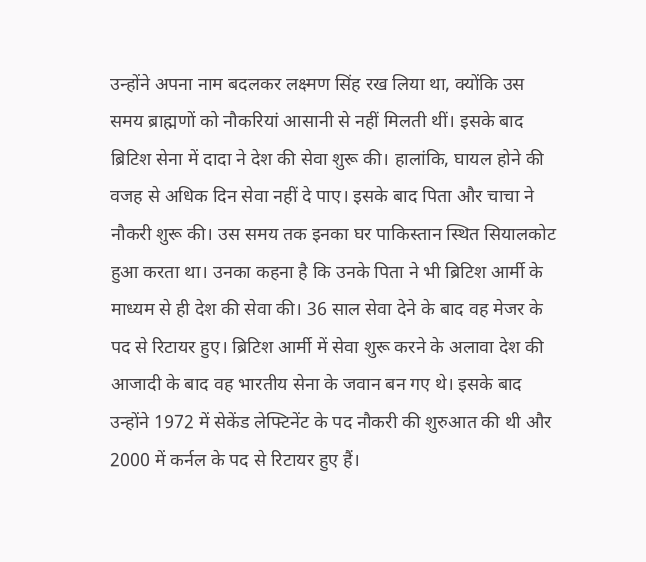उन्होंने अपना नाम बदलकर लक्ष्मण सिंह रख लिया था, क्योंकि उस समय ब्राह्मणों को नौकरियां आसानी से नहीं मिलती थीं। इसके बाद ब्रिटिश सेना में दादा ने देश की सेवा शुरू की। हालांकि, घायल होने की वजह से अधिक दिन सेवा नहीं दे पाए। इसके बाद पिता और चाचा ने नौकरी शुरू की। उस समय तक इनका घर पाकिस्तान स्थित सियालकोट हुआ करता था। उनका कहना है कि उनके पिता ने भी ब्रिटिश आर्मी के माध्यम से ही देश की सेवा की। 36 साल सेवा देने के बाद वह मेजर के पद से रिटायर हुए। ब्रिटिश आर्मी में सेवा शुरू करने के अलावा देश की आजादी के बाद वह भारतीय सेना के जवान बन गए थे। इसके बाद उन्होंने 1972 में सेकेंड लेफ्टिनेंट के पद नौकरी की शुरुआत की थी और 2000 में कर्नल के पद से रिटायर हुए हैं।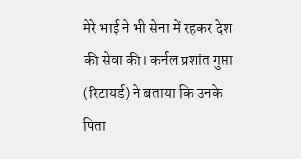मेरे भाई ने भी सेना में रहकर देश की सेवा की। कर्नल प्रशांत गुप्ता (रिटायर्ड) ने बताया कि उनके पिता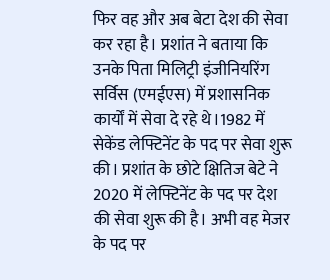फिर वह और अब बेटा देश की सेवा कर रहा है। प्रशांत ने बताया कि उनके पिता मिलिट्री इंजीनियरिंग सर्विस (एमईएस) में प्रशासनिक कार्यों में सेवा दे रहे थे।1982 में सेकेंड लेफ्टिनेंट के पद पर सेवा शुरू की। प्रशांत के छोटे क्षितिज बेटे ने 2020 में लेफ्टिनेंट के पद पर देश की सेवा शुरू की है। अभी वह मेजर के पद पर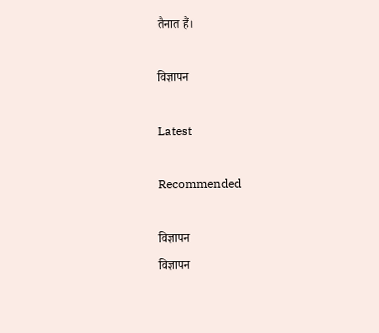तैनात हैं।

विज्ञापन

Latest

Recommended

विज्ञापन
विज्ञापन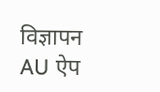विज्ञापन
AU ऐप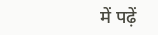में पढ़ें